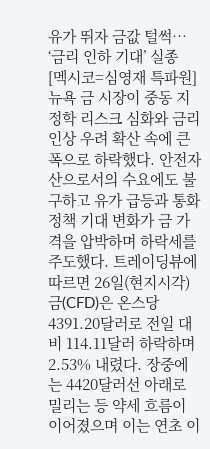유가 뛰자 금값 털썩… ‘금리 인하 기대’ 실종
[멕시코=심영재 특파원] 뉴욕 금 시장이 중동 지정학 리스크 심화와 금리 인상 우려 확산 속에 큰 폭으로 하락했다. 안전자산으로서의 수요에도 불구하고 유가 급등과 통화정책 기대 변화가 금 가격을 압박하며 하락세를 주도했다. 트레이딩뷰에 따르면 26일(현지시각) 금(CFD)은 온스당 4391.20달러로 전일 대비 114.11달러 하락하며 2.53% 내렸다. 장중에는 4420달러선 아래로 밀리는 등 약세 흐름이 이어졌으며 이는 연초 이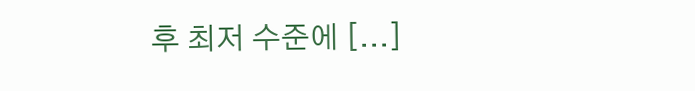후 최저 수준에 [...]